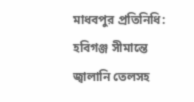মাধবপুর প্রতিনিধি:
হবিগঞ্জ সীমান্তে জ্বালানি তেলসহ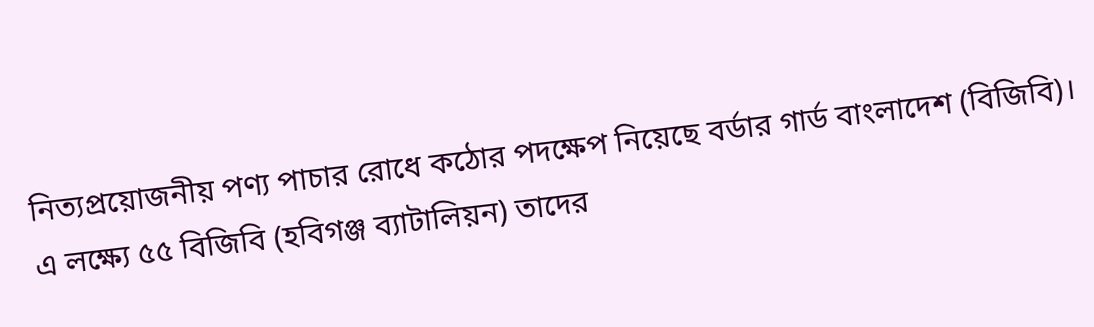নিত্যপ্রয়োজনীয় পণ্য পাচার রোধে কঠোর পদক্ষেপ নিয়েছে বর্ডার গার্ড বাংলাদেশ (বিজিবি)। এ লক্ষ্যে ৫৫ বিজিবি (হবিগঞ্জ ব্যাটালিয়ন) তাদের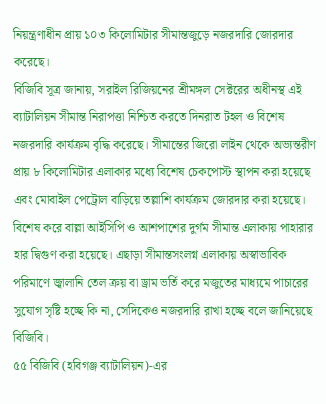নিয়ন্ত্রণাধীন প্রায় ১০৩ কিলোমিটার সীমান্তজুড়ে নজরদারি জোরদার করেছে।
বিজিবি সূত্র জানায়, সরাইল রিজিয়নের শ্রীমঙ্গল সেক্টরের অধীনস্থ এই ব্যাটালিয়ন সীমান্ত নিরাপত্তা নিশ্চিত করতে দিনরাত টহল ও বিশেষ নজরদারি কার্যক্রম বৃদ্ধি করেছে। সীমান্তের জিরো লাইন থেকে অভ্যন্তরীণ প্রায় ৮ কিলোমিটার এলাকার মধ্যে বিশেষ চেকপোস্ট স্থাপন করা হয়েছে এবং মোবাইল পেট্রোল বাড়িয়ে তল্লাশি কার্যক্রম জোরদার করা হয়েছে।
বিশেষ করে বাল্লা আইসিপি ও আশপাশের দুর্গম সীমান্ত এলাকায় পাহারার হার দ্বিগুণ করা হয়েছে। এছাড়া সীমান্তসংলগ্ন এলাকায় অস্বাভাবিক পরিমাণে জ্বালানি তেল ক্রয় বা ড্রাম ভর্তি করে মজুতের মাধ্যমে পাচারের সুযোগ সৃষ্টি হচ্ছে কি না, সেদিকেও নজরদারি রাখা হচ্ছে বলে জানিয়েছে বিজিবি।
৫৫ বিজিবি (হবিগঞ্জ ব্যাটালিয়ন)-এর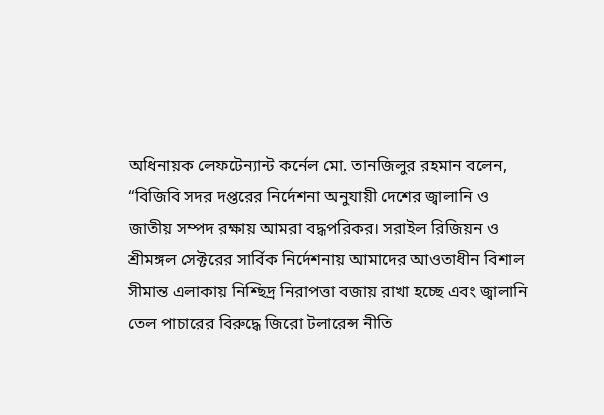অধিনায়ক লেফটেন্যান্ট কর্নেল মো. তানজিলুর রহমান বলেন, “বিজিবি সদর দপ্তরের নির্দেশনা অনুযায়ী দেশের জ্বালানি ও জাতীয় সম্পদ রক্ষায় আমরা বদ্ধপরিকর। সরাইল রিজিয়ন ও শ্রীমঙ্গল সেক্টরের সার্বিক নির্দেশনায় আমাদের আওতাধীন বিশাল সীমান্ত এলাকায় নিশ্ছিদ্র নিরাপত্তা বজায় রাখা হচ্ছে এবং জ্বালানি তেল পাচারের বিরুদ্ধে জিরো টলারেন্স নীতি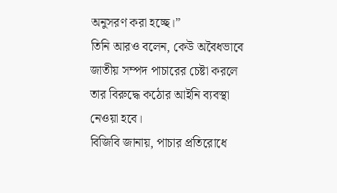অনুসরণ করা হচ্ছে।”
তিনি আরও বলেন, কেউ অবৈধভাবে জাতীয় সম্পদ পাচারের চেষ্টা করলে তার বিরুদ্ধে কঠোর আইনি ব্যবস্থা নেওয়া হবে।
বিজিবি জানায়, পাচার প্রতিরোধে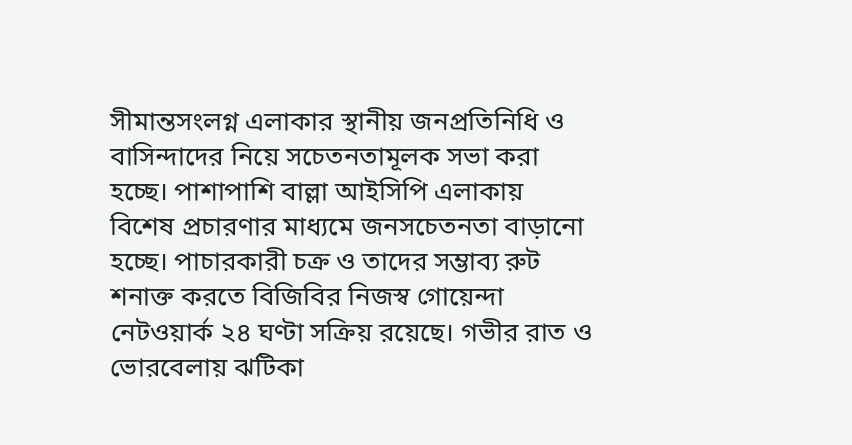সীমান্তসংলগ্ন এলাকার স্থানীয় জনপ্রতিনিধি ও বাসিন্দাদের নিয়ে সচেতনতামূলক সভা করা হচ্ছে। পাশাপাশি বাল্লা আইসিপি এলাকায় বিশেষ প্রচারণার মাধ্যমে জনসচেতনতা বাড়ানো হচ্ছে। পাচারকারী চক্র ও তাদের সম্ভাব্য রুট শনাক্ত করতে বিজিবির নিজস্ব গোয়েন্দা নেটওয়ার্ক ২৪ ঘণ্টা সক্রিয় রয়েছে। গভীর রাত ও ভোরবেলায় ঝটিকা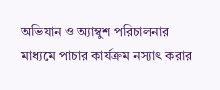অভিযান ও অ্যাম্বুশ পরিচালনার মাধ্যমে পাচার কার্যক্রম নস্যাৎ করার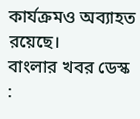কার্যক্রমও অব্যাহত রয়েছে।
বাংলার খবর ডেস্ক :